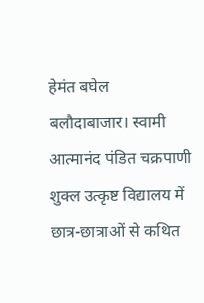हेमंत बघेल
बलौदाबाजार। स्वामी आत्मानंद पंडित चक्रपाणी शुक्ल उत्कृष्ट विद्यालय में छात्र-छात्राओं से कथित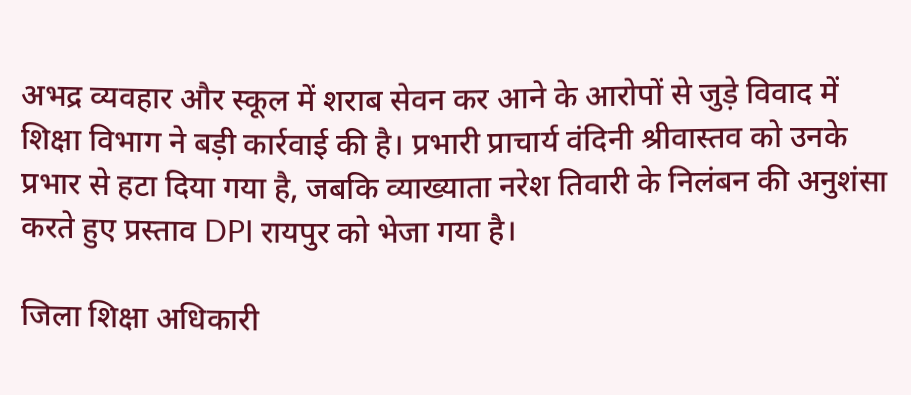अभद्र व्यवहार और स्कूल में शराब सेवन कर आने के आरोपों से जुड़े विवाद में शिक्षा विभाग ने बड़ी कार्रवाई की है। प्रभारी प्राचार्य वंदिनी श्रीवास्तव को उनके प्रभार से हटा दिया गया है, जबकि व्याख्याता नरेश तिवारी के निलंबन की अनुशंसा करते हुए प्रस्ताव DPI रायपुर को भेजा गया है।

जिला शिक्षा अधिकारी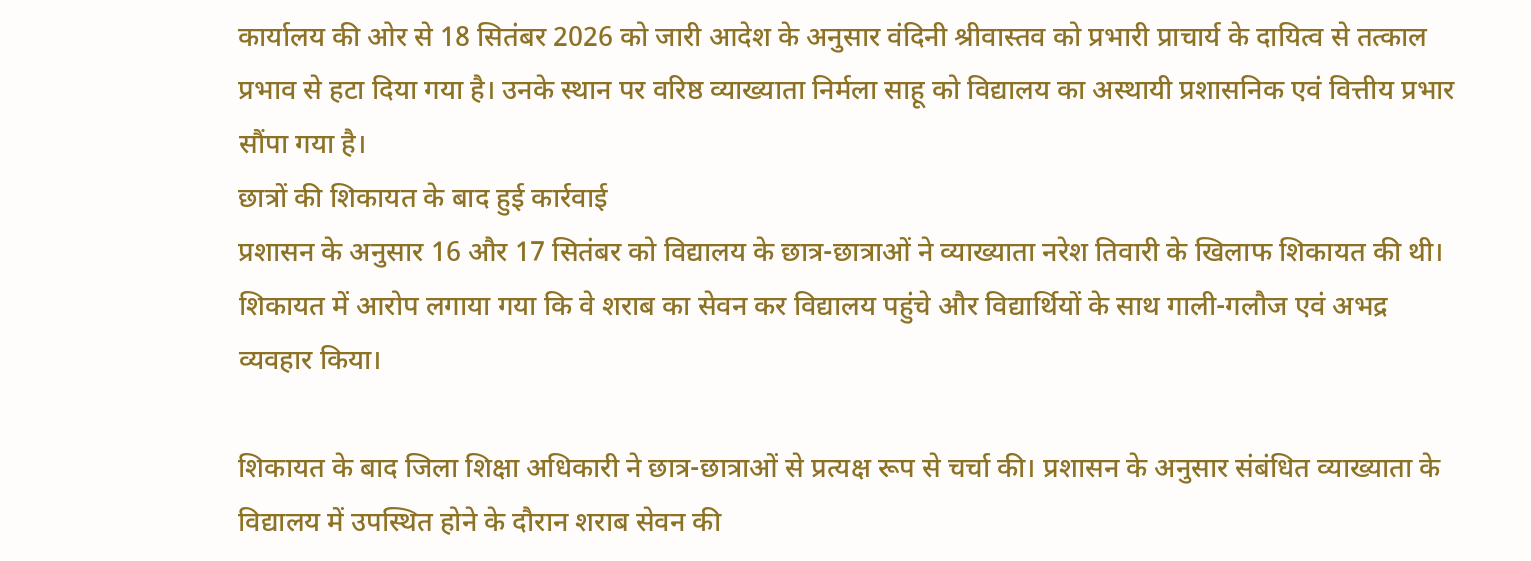कार्यालय की ओर से 18 सितंबर 2026 को जारी आदेश के अनुसार वंदिनी श्रीवास्तव को प्रभारी प्राचार्य के दायित्व से तत्काल प्रभाव से हटा दिया गया है। उनके स्थान पर वरिष्ठ व्याख्याता निर्मला साहू को विद्यालय का अस्थायी प्रशासनिक एवं वित्तीय प्रभार सौंपा गया है।
छात्रों की शिकायत के बाद हुई कार्रवाई
प्रशासन के अनुसार 16 और 17 सितंबर को विद्यालय के छात्र-छात्राओं ने व्याख्याता नरेश तिवारी के खिलाफ शिकायत की थी। शिकायत में आरोप लगाया गया कि वे शराब का सेवन कर विद्यालय पहुंचे और विद्यार्थियों के साथ गाली-गलौज एवं अभद्र व्यवहार किया।

शिकायत के बाद जिला शिक्षा अधिकारी ने छात्र-छात्राओं से प्रत्यक्ष रूप से चर्चा की। प्रशासन के अनुसार संबंधित व्याख्याता के विद्यालय में उपस्थित होने के दौरान शराब सेवन की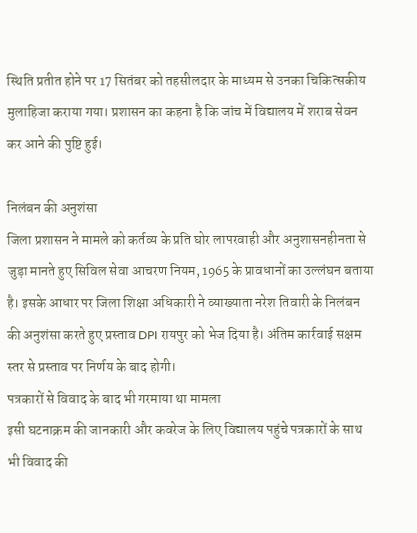स्थिति प्रतीत होने पर 17 सितंबर को तहसीलदार के माध्यम से उनका चिकित्सकीय मुलाहिजा कराया गया। प्रशासन का कहना है कि जांच में विद्यालय में शराब सेवन कर आने की पुष्टि हुई।

निलंबन की अनुशंसा
जिला प्रशासन ने मामले को कर्तव्य के प्रति घोर लापरवाही और अनुशासनहीनता से जुड़ा मानते हुए सिविल सेवा आचरण नियम, 1965 के प्रावधानों का उल्लंघन बताया है। इसके आधार पर जिला शिक्षा अधिकारी ने व्याख्याता नरेश तिवारी के निलंबन की अनुशंसा करते हुए प्रस्ताव DPI रायपुर को भेज दिया है। अंतिम कार्रवाई सक्षम स्तर से प्रस्ताव पर निर्णय के बाद होगी।
पत्रकारों से विवाद के बाद भी गरमाया था मामला
इसी घटनाक्रम की जानकारी और कवरेज के लिए विद्यालय पहुंचे पत्रकारों के साथ भी विवाद की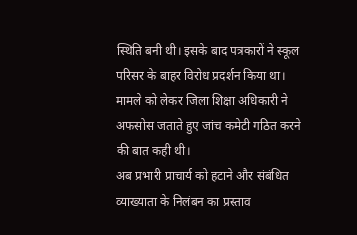स्थिति बनी थी। इसके बाद पत्रकारों ने स्कूल परिसर के बाहर विरोध प्रदर्शन किया था। मामले को लेकर जिला शिक्षा अधिकारी ने अफसोस जताते हुए जांच कमेटी गठित करने की बात कही थी।
अब प्रभारी प्राचार्य को हटाने और संबंधित व्याख्याता के निलंबन का प्रस्ताव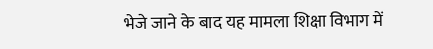भेजे जाने के बाद यह मामला शिक्षा विभाग में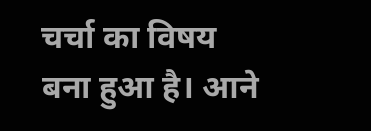चर्चा का विषय बना हुआ है। आने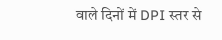वाले दिनों में DPI स्तर से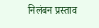निलंबन प्रस्ताव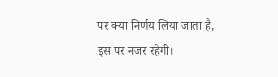पर क्या निर्णय लिया जाता है, इस पर नजर रहेगी।